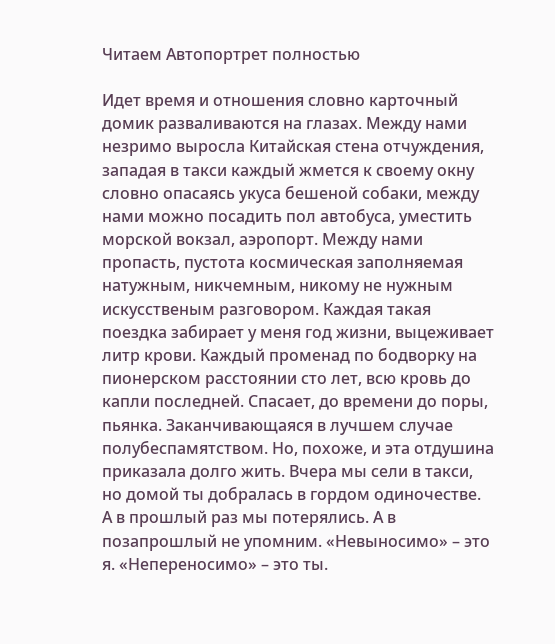Читаем Автопортрет полностью

Идет время и отношения словно карточный домик разваливаются на глазах. Между нами незримо выросла Китайская стена отчуждения, западая в такси каждый жмется к своему окну словно опасаясь укуса бешеной собаки, между нами можно посадить пол автобуса, уместить морской вокзал, аэропорт. Между нами пропасть, пустота космическая заполняемая натужным, никчемным, никому не нужным искусственым разговором. Каждая такая поездка забирает у меня год жизни, выцеживает литр крови. Каждый променад по бодворку на пионерском расстоянии сто лет, всю кровь до капли последней. Спасает, до времени до поры, пьянка. Заканчивающаяся в лучшем случае полубеспамятством. Но, похоже, и эта отдушина приказала долго жить. Вчера мы сели в такси, но домой ты добралась в гордом одиночестве. А в прошлый раз мы потерялись. А в позапрошлый не упомним. «Невыносимо» – это я. «Непереносимо» – это ты.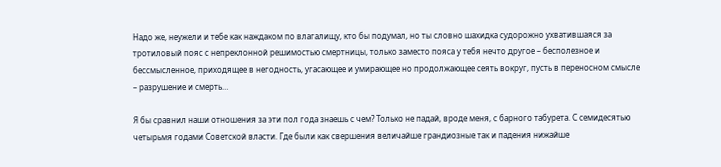Надо же, неужели и тебе как наждаком по влагалищу, кто бы подумал, но ты словно шахидка судорожно ухватившаяся за тротиловый пояс с непреклонной решимостью смертницы, только заместо пояса у тебя нечто другое – бесполезное и бессмысленное, приходящее в негодность, угасающее и умирающее но продолжающее сеять вокруг, пусть в переносном смысле – разрушение и смерть…

Я бы сравнил наши отношения за эти пол года знаешь с чем? Только не падай, вроде меня, с барного табурета. С семидесятью четырьмя годами Советской власти. Где были как свершения величайше грандиозные так и падения нижайше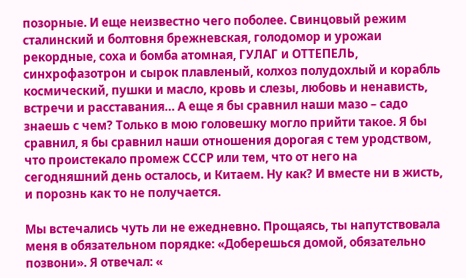позорные. И еще неизвестно чего поболее. Свинцовый режим сталинский и болтовня брежневская, голодомор и урожаи рекордные, соха и бомба атомная, ГУЛАГ и ОТТЕПЕЛЬ, синхрофазотрон и сырок плавленый, колхоз полудохлый и корабль космический, пушки и масло, кровь и слезы, любовь и ненависть, встречи и расставания… А еще я бы сравнил наши мазо – садо знаешь с чем? Только в мою головешку могло прийти такое. Я бы сравнил, я бы сравнил наши отношения дорогая с тем уродством, что проистекало промеж СССР или тем, что от него на сегодняшний день осталось, и Китаем. Ну как? И вместе ни в жисть, и порознь как то не получается.

Мы встечались чуть ли не ежедневно. Прощаясь, ты напутствовала меня в обязательном порядке: «Доберешься домой, обязательно позвони». Я отвечал: «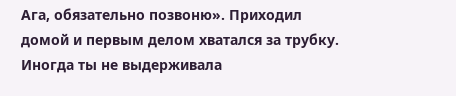Ага, обязательно позвоню». Приходил домой и первым делом хватался за трубку. Иногда ты не выдерживала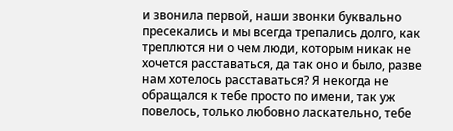и звонила первой, наши звонки буквально пресекались и мы всегда трепались долго, как треплются ни о чем люди, которым никак не хочется расставаться, да так оно и было, разве нам хотелось расставаться? Я некогда не обращался к тебе просто по имени, так уж повелось, только любовно ласкательно, тебе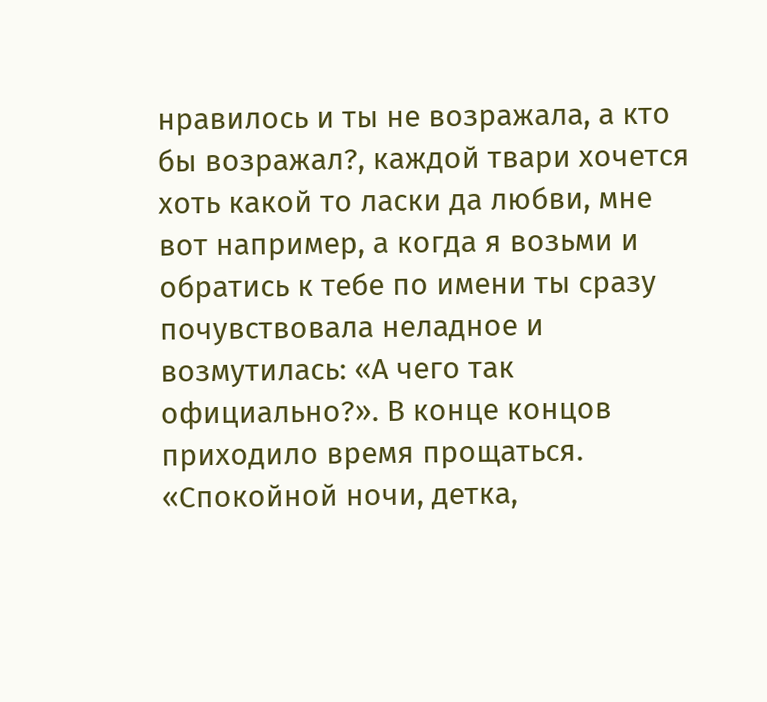нравилось и ты не возражала, а кто бы возражал?, каждой твари хочется хоть какой то ласки да любви, мне вот например, а когда я возьми и обратись к тебе по имени ты сразу почувствовала неладное и возмутилась: «А чего так официально?». В конце концов приходило время прощаться. «Спокойной ночи, детка,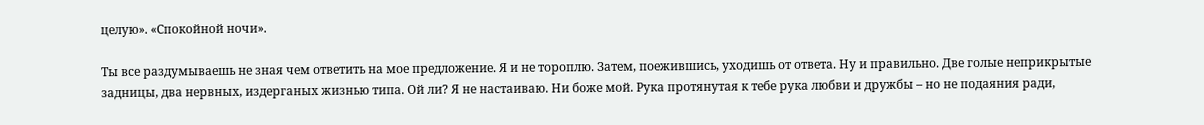целую». «Спокойной ночи».

Ты все раздумываешь не зная чем ответить на мое предложение. Я и не тороплю. Затем, поежившись, уходишь от ответа. Ну и правильно. Две голые неприкрытые задницы, два нервных, издерганых жизнью типа. Ой ли? Я не настаиваю. Ни боже мой. Рука протянутая к тебе рука любви и дружбы – но не подаяния ради,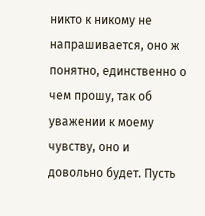никто к никому не напрашивается, оно ж понятно, единственно о чем прошу, так об уважении к моему чувству, оно и довольно будет. Пусть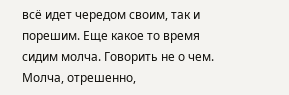всё идет чередом своим, так и порешим. Еще какое то время сидим молча. Говорить не о чем. Молча, отрешенно,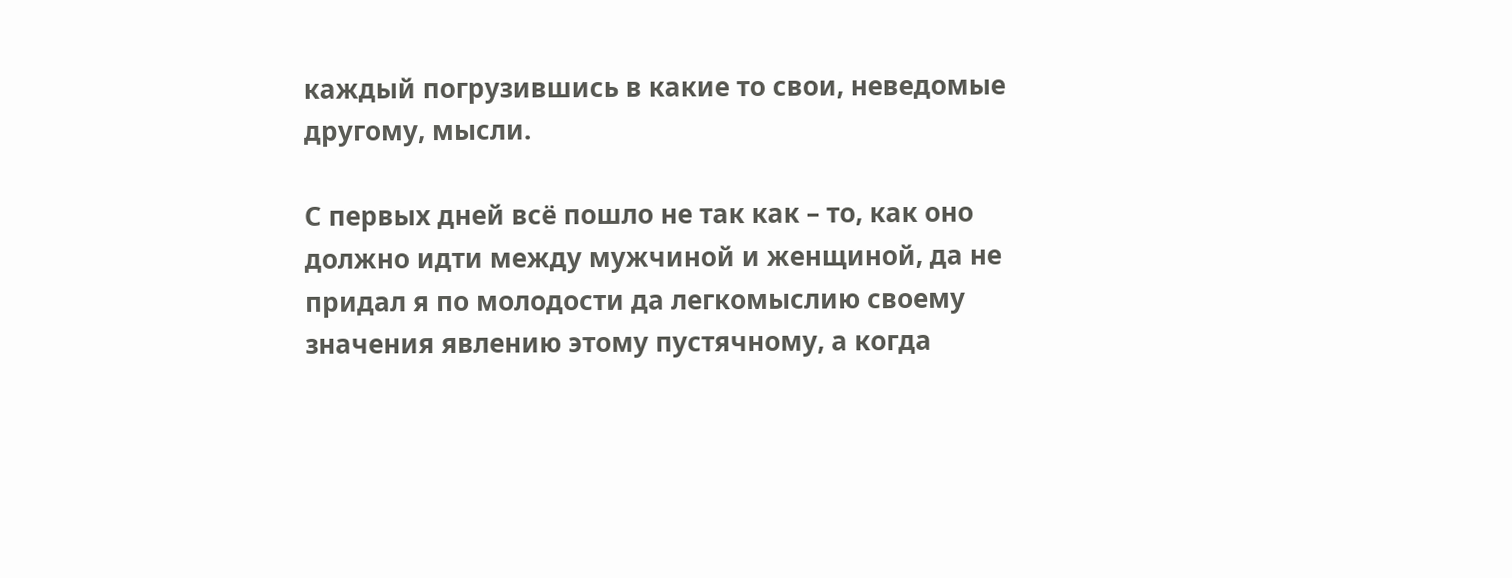каждый погрузившись в какие то свои, неведомые другому, мысли.

С первых дней всё пошло не так как – то, как оно должно идти между мужчиной и женщиной, да не придал я по молодости да легкомыслию своему значения явлению этому пустячному, а когда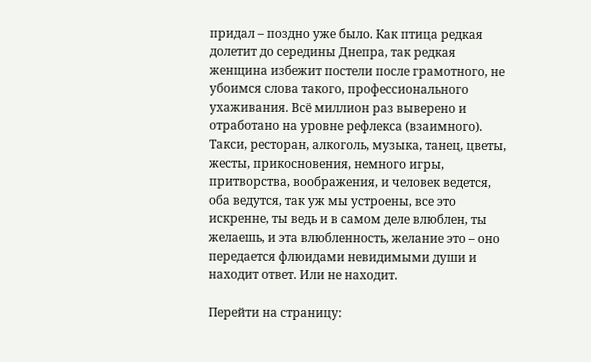придал – поздно уже было. Как птица редкая долетит до середины Днепра, так редкая женщина избежит постели после грамотного, не убоимся слова такого, профессионального ухаживания. Всё миллион раз выверено и отработано на уровне рефлекса (взаимного). Такси, ресторан, алкоголь, музыка, танец, цветы, жесты, прикосновения, немного игры, притворства, воображения, и человек ведется, оба ведутся, так уж мы устроены, все это искренне, ты ведь и в самом деле влюблен, ты желаешь, и эта влюбленность, желание это – оно передается флюидами невидимыми души и находит ответ. Или не находит.

Перейти на страницу: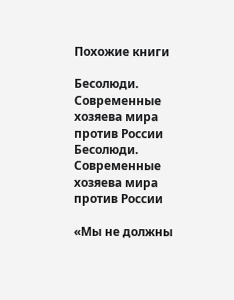Похожие книги

Бесолюди. Современные хозяева мира против России
Бесолюди. Современные хозяева мира против России

«Мы не должны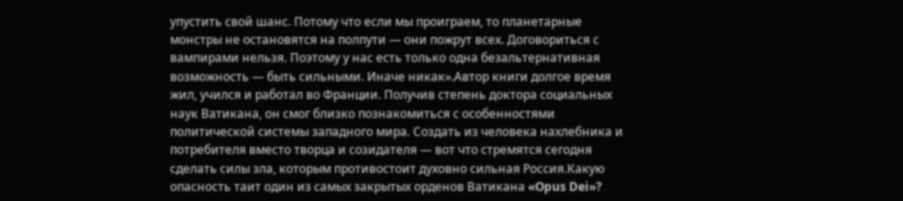упустить свой шанс. Потому что если мы проиграем, то планетарные монстры не остановятся на полпути — они пожрут всех. Договориться с вампирами нельзя. Поэтому у нас есть только одна безальтернативная возможность — быть сильными. Иначе никак».Автор книги долгое время жил, учился и работал во Франции. Получив степень доктора социальных наук Ватикана, он смог близко познакомиться с особенностями политической системы западного мира. Создать из человека нахлебника и потребителя вместо творца и созидателя — вот что стремятся сегодня сделать силы зла, которым противостоит духовно сильная Россия.Какую опасность таит один из самых закрытых орденов Ватикана «Opus Dei»?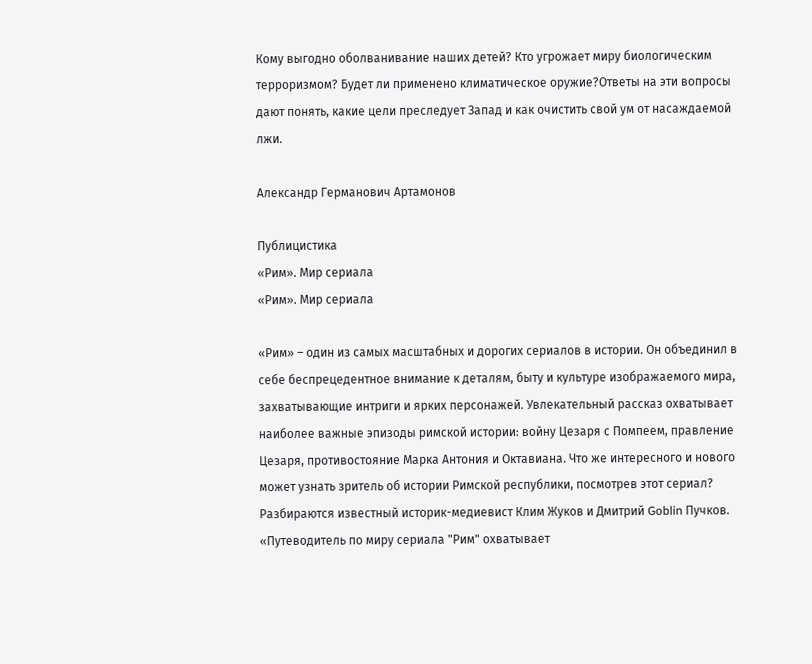Кому выгодно оболванивание наших детей? Кто угрожает миру биологическим терроризмом? Будет ли применено климатическое оружие?Ответы на эти вопросы дают понять, какие цели преследует Запад и как очистить свой ум от насаждаемой лжи.

Александр Германович Артамонов

Публицистика
«Рим». Мир сериала
«Рим». Мир сериала

«Рим» – один из самых масштабных и дорогих сериалов в истории. Он объединил в себе беспрецедентное внимание к деталям, быту и культуре изображаемого мира, захватывающие интриги и ярких персонажей. Увлекательный рассказ охватывает наиболее важные эпизоды римской истории: войну Цезаря с Помпеем, правление Цезаря, противостояние Марка Антония и Октавиана. Что же интересного и нового может узнать зритель об истории Римской республики, посмотрев этот сериал? Разбираются известный историк-медиевист Клим Жуков и Дмитрий Goblin Пучков. «Путеводитель по миру сериала "Рим" охватывает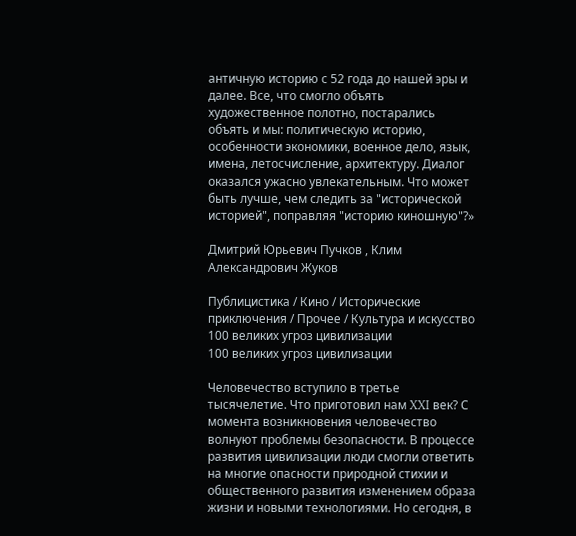античную историю с 52 года до нашей эры и далее. Все, что смогло объять художественное полотно, постарались объять и мы: политическую историю, особенности экономики, военное дело, язык, имена, летосчисление, архитектуру. Диалог оказался ужасно увлекательным. Что может быть лучше, чем следить за "исторической историей", поправляя "историю киношную"?»

Дмитрий Юрьевич Пучков , Клим Александрович Жуков

Публицистика / Кино / Исторические приключения / Прочее / Культура и искусство
100 великих угроз цивилизации
100 великих угроз цивилизации

Человечество вступило в третье тысячелетие. Что приготовил нам XXI век? С момента возникновения человечество волнуют проблемы безопасности. В процессе развития цивилизации люди смогли ответить на многие опасности природной стихии и общественного развития изменением образа жизни и новыми технологиями. Но сегодня, в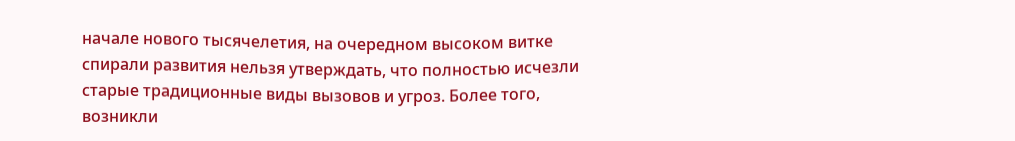начале нового тысячелетия, на очередном высоком витке спирали развития нельзя утверждать, что полностью исчезли старые традиционные виды вызовов и угроз. Более того, возникли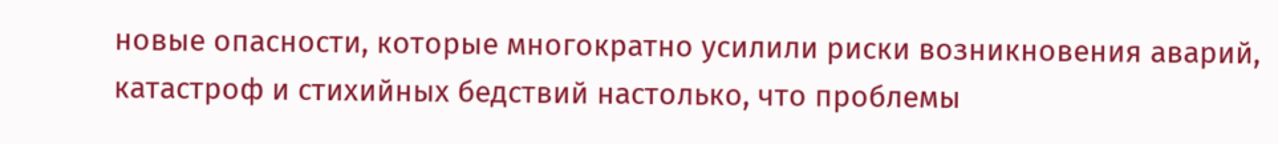новые опасности, которые многократно усилили риски возникновения аварий, катастроф и стихийных бедствий настолько, что проблемы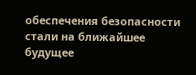обеспечения безопасности стали на ближайшее будущее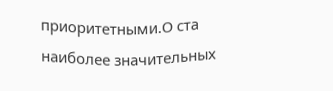приоритетными.О ста наиболее значительных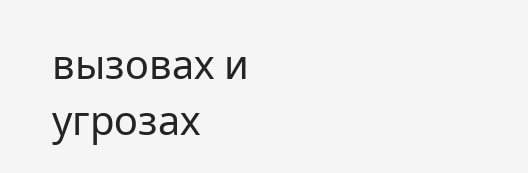вызовах и угрозах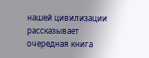нашей цивилизации рассказывает очередная книга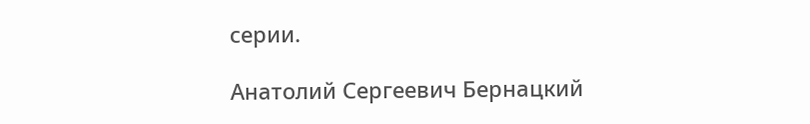серии.

Анатолий Сергеевич Бернацкий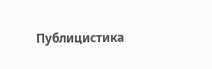Публицистика